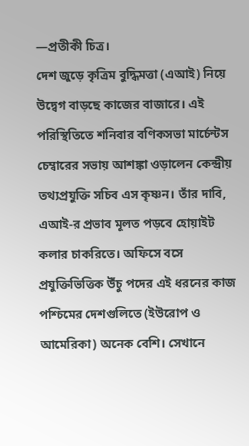—প্রতীকী চিত্র।
দেশ জুড়ে কৃত্রিম বুদ্ধিমত্তা (এআই) নিয়ে উদ্বেগ বাড়ছে কাজের বাজারে। এই পরিস্থিতিতে শনিবার বণিকসভা মার্চেন্টস চেম্বারের সভায় আশঙ্কা ওড়ালেন কেন্দ্রীয় তথ্যপ্রযুক্তি সচিব এস কৃষ্ণন। তাঁর দাবি, এআই-র প্রভাব মূলত পড়বে হোয়াইট কলার চাকরিতে। অফিসে বসে প্রযুক্তিভিত্তিক উঁচু পদের এই ধরনের কাজ পশ্চিমের দেশগুলিতে (ইউরোপ ও আমেরিকা) অনেক বেশি। সেখানে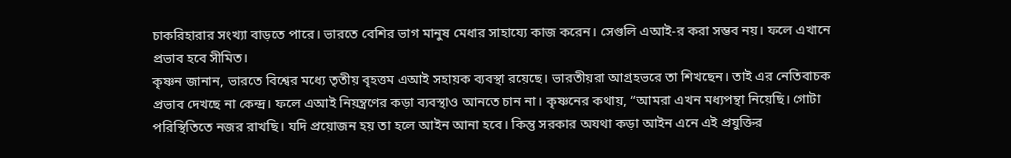চাকরিহারার সংখ্যা বাড়তে পারে। ভারতে বেশির ভাগ মানুষ মেধার সাহায্যে কাজ করেন। সেগুলি এআই-র করা সম্ভব নয়। ফলে এখানে প্রভাব হবে সীমিত।
কৃষ্ণন জানান, ভারতে বিশ্বের মধ্যে তৃতীয় বৃহত্তম এআই সহায়ক ব্যবস্থা রয়েছে। ভারতীয়রা আগ্রহভরে তা শিখছেন। তাই এর নেতিবাচক প্রভাব দেখছে না কেন্দ্র। ফলে এআই নিয়ন্ত্রণের কড়া ব্যবস্থাও আনতে চান না। কৃষ্ণনের কথায়, “আমরা এখন মধ্যপন্থা নিয়েছি। গোটা পরিস্থিতিতে নজর রাখছি। যদি প্রয়োজন হয় তা হলে আইন আনা হবে। কিন্তু সরকার অযথা কড়া আইন এনে এই প্রযুক্তির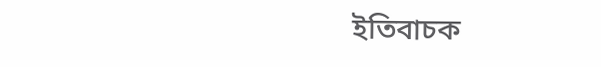ইতিবাচক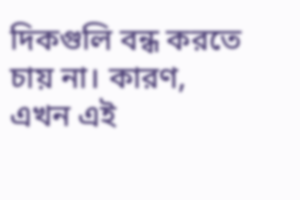দিকগুলি বন্ধ করতে চায় না। কারণ, এখন এই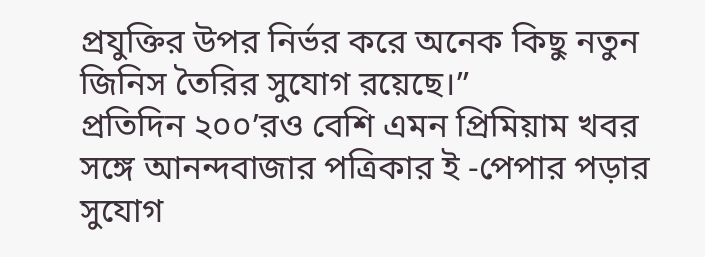প্রযুক্তির উপর নির্ভর করে অনেক কিছু নতুন জিনিস তৈরির সুযোগ রয়েছে।”
প্রতিদিন ২০০’রও বেশি এমন প্রিমিয়াম খবর
সঙ্গে আনন্দবাজার পত্রিকার ই -পেপার পড়ার সুযোগ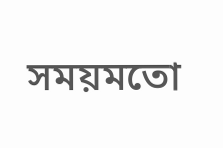সময়মতো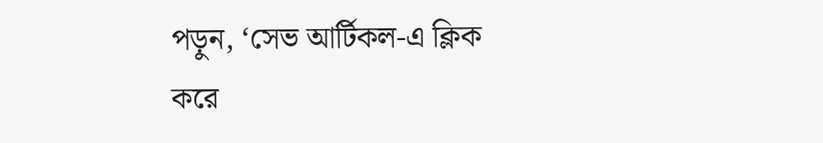পড়ুন, ‘সেভ আর্টিকল-এ ক্লিক করে